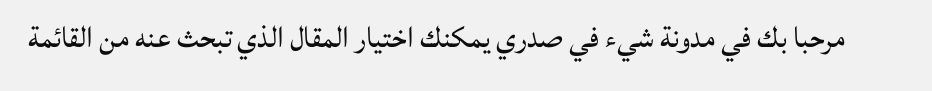مرحبا بك في مدونة شيء في صدري يمكنك اختيار المقال الذي تبحث عنه من القائمة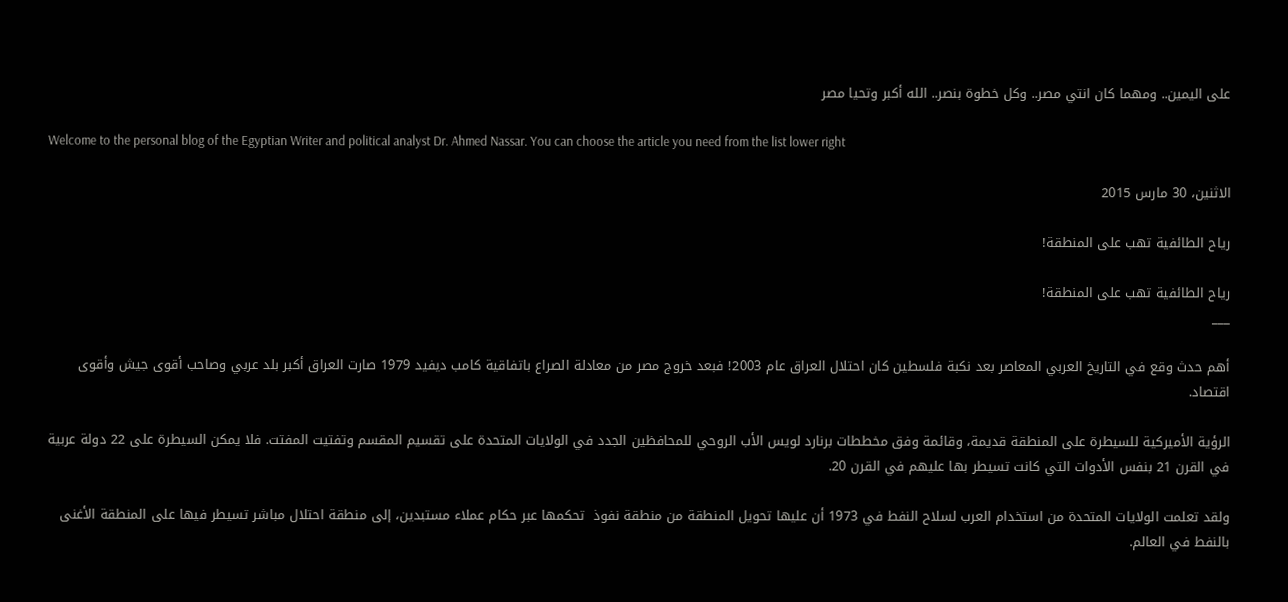على اليمين.. ومهما كان انتي مصر.. وكل خطوة بنصر.. الله أكبر وتحيا مصر

Welcome to the personal blog of the Egyptian Writer and political analyst Dr. Ahmed Nassar. You can choose the article you need from the list lower right

الاثنين، 30 مارس 2015

رياح الطائفية تهب على المنطقة!

رياح الطائفية تهب على المنطقة!
___

أهم حدث وقع في التاريخ العربي المعاصر بعد نكبة فلسطين كان احتلال العراق عام 2003! فبعد خروج مصر من معادلة الصراع باتفاقية كامب ديفيد 1979 صارت العراق أكبر بلد عربي وصاحب أقوى جيش وأقوى اقتصاد.

الرؤية الأميركية للسيطرة على المنطقة قديمة، وقائمة وفق مخططات برنارد لويس الأب الروحي للمحافظين الجدد في الولايات المتحدة على تقسيم المقسم وتفتيت المفتت. فلا يمكن السيطرة على 22 دولة عربية في القرن 21 بنفس الأدوات التي كانت تسيطر بها عليهم في القرن 20.

ولقد تعلمت الولايات المتحدة من استخدام العرب لسلاح النفط في 1973 أن عليها تحويل المنطقة من منطقة نفوذ  تحكمها عبر حكام عملاء مستبدين، إلى منطقة احتلال مباشر تسيطر فيها على المنطقة الأغنى بالنفط في العالم.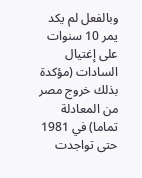وبالفعل لم يكد يمر 10 سنوات على إغتيال السادات (مؤكدة بذلك خروج مصر من المعادلة تماما) في 1981 حتى تواجدت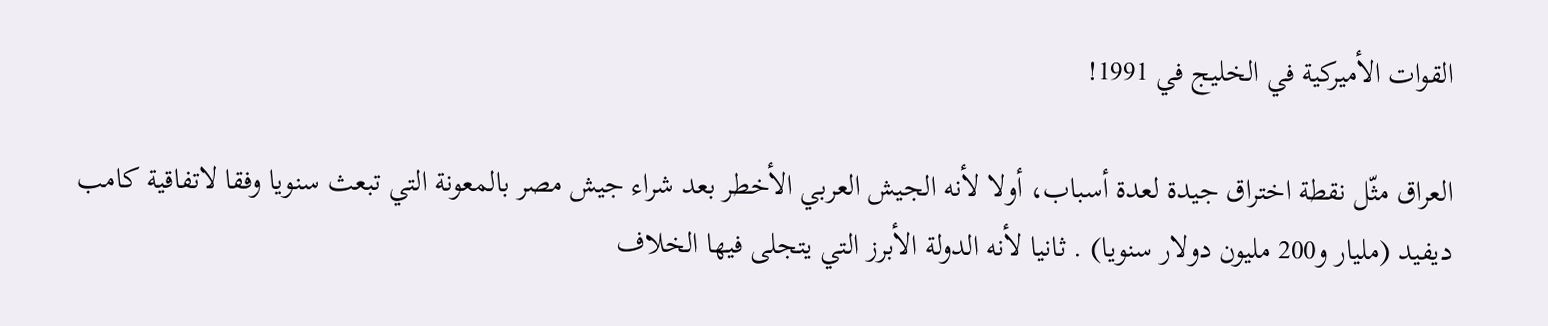القوات الأميركية في الخليج في 1991!

العراق مثّل نقطة اختراق جيدة لعدة أسباب، أولا لأنه الجيش العربي الأخطر بعد شراء جيش مصر بالمعونة التي تبعث سنويا وفقا لاتفاقية كامب ديفيد (مليار و200 مليون دولار سنويا) . ثانيا لأنه الدولة الأبرز التي يتجلى فيها الخلاف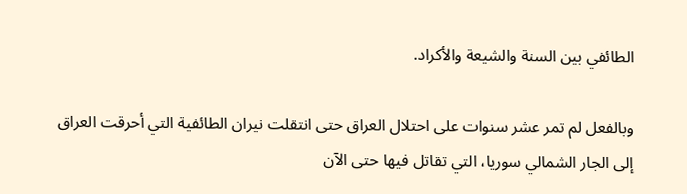الطائفي بين السنة والشيعة والأكراد.

وبالفعل لم تمر عشر سنوات على احتلال العراق حتى انتقلت نيران الطائفية التي أحرقت العراق إلى الجار الشمالي سوريا، التي تقاتل فيها حتى الآن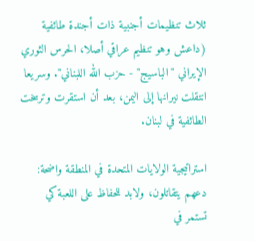ثلاث تنظيمات أجنبية ذات أجندة طائفية (داعش وهو تنظيم عراقي أصلا، الحرس الثوري الإيراني "الباسيج" - حزب الله اللبناني". وسريعا انتقلت نيرانها إلى اليمن، بعد أن استقرت وترسخت الطائفية في لبنان.

استراتيجية الولايات المتحدة في المنطقة واضحة: دعهم يتقاتلون، ولابد للحفاظ على اللعبة كي تستمر في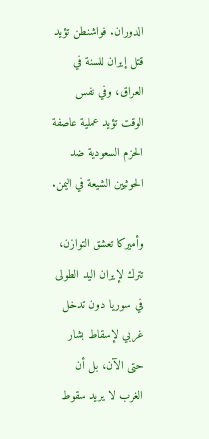الدوران. فواشنطن تؤيد قتل إيران للسنة في العراق، وفي نفس الوقت تؤيد عملية عاصفة الحزم السعودية ضد الحوثيين الشيعة في اليمن.

وأميركا تعشق التوازن، تترك لإيران اليد الطولى في سوريا دون تدخل غربي لإسقاط بشار حتى الآن، بل أن الغرب لا يريد سقوط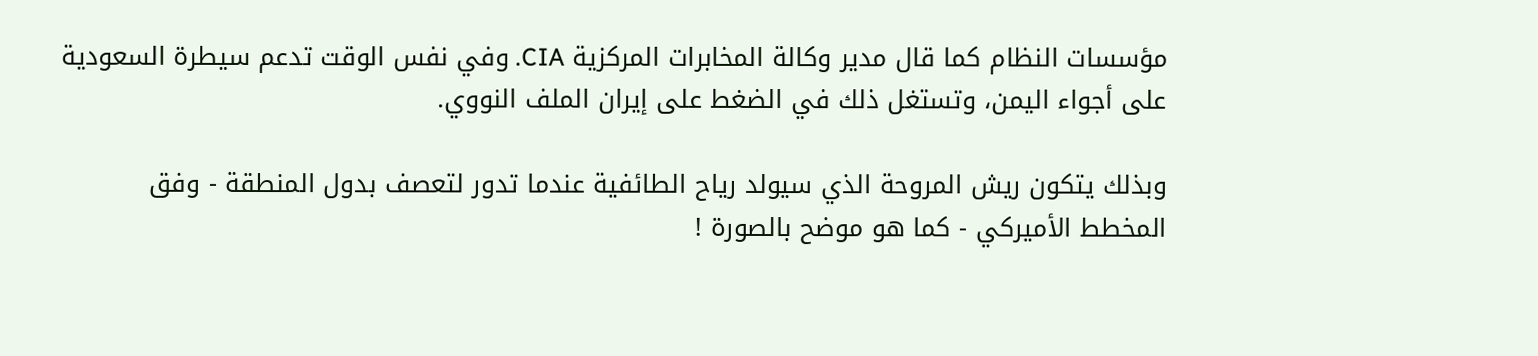مؤسسات النظام كما قال مدير وكالة المخابرات المركزية CIA. وفي نفس الوقت تدعم سيطرة السعودية على أجواء اليمن، وتستغل ذلك في الضغط على إيران الملف النووي.

وبذلك يتكون ريش المروحة الذي سيولد رياح الطائفية عندما تدور لتعصف بدول المنطقة - وفق المخطط الأميركي - كما هو موضح بالصورة !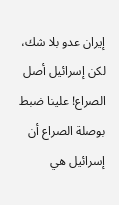إيران عدو بلا شك، لكن إسرائيل أصل الصراع! علينا ضبط بوصلة الصراع أن إسرائيل هي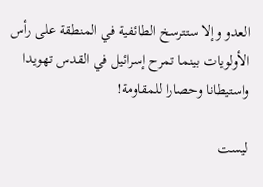العدو وإلا ستترسخ الطائفية في المنطقة على رأس الأولويات بينما تمرح إسرائيل في القدس تهويدا واستيطانا وحصارا للمقاومة!

ليست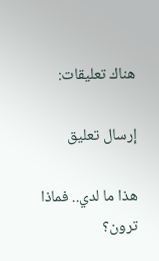هناك تعليقات:

إرسال تعليق

هذا ما لدي.. فماذا ترون؟